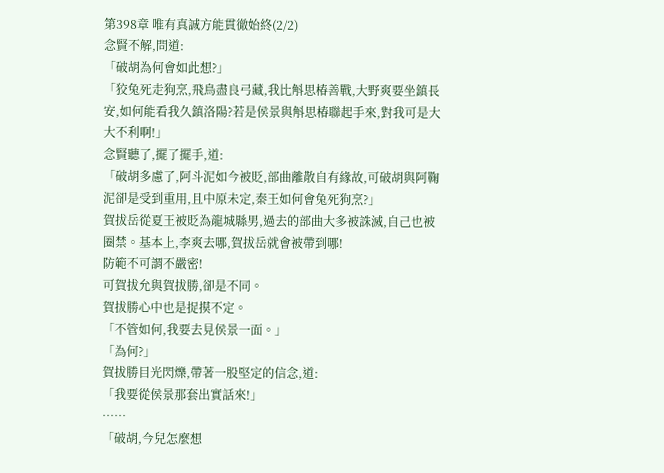第398章 唯有真誠方能貫徹始終(2/2)
念賢不解,問道:
「破胡為何會如此想?」
「狡兔死走狗烹,飛鳥盡良弓藏,我比斛思椿善戰,大野爽要坐鎮長安,如何能看我久鎮洛陽?若是侯景與斛思椿聯起手來,對我可是大大不利啊!」
念賢聽了,擺了擺手,道:
「破胡多慮了,阿斗泥如今被貶,部曲離散自有緣故,可破胡與阿鞠泥卻是受到重用,且中原未定,秦王如何會兔死狗烹?」
賀拔岳從夏王被貶為龍城縣男,過去的部曲大多被誅滅,自己也被圈禁。基本上,李爽去哪,賀拔岳就會被帶到哪!
防範不可謂不嚴密!
可賀拔允與賀拔勝,卻是不同。
賀拔勝心中也是捉摸不定。
「不管如何,我要去見侯景一面。」
「為何?」
賀拔勝目光閃爍,帶著一股堅定的信念,道:
「我要從侯景那套出實話來!」
……
「破胡,今兒怎麼想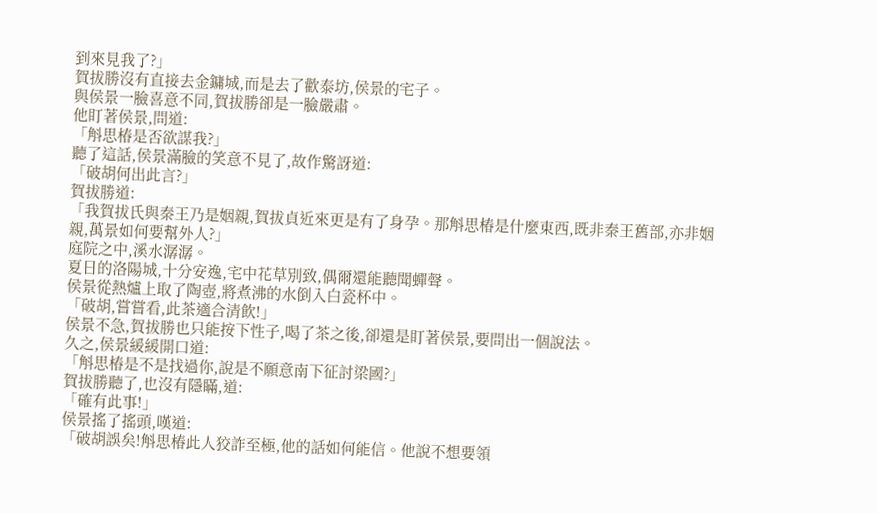到來見我了?」
賀拔勝沒有直接去金鏞城,而是去了歡泰坊,侯景的宅子。
與侯景一臉喜意不同,賀拔勝卻是一臉嚴肅。
他盯著侯景,問道:
「斛思椿是否欲謀我?」
聽了這話,侯景滿臉的笑意不見了,故作驚訝道:
「破胡何出此言?」
賀拔勝道:
「我賀拔氏與秦王乃是姻親,賀拔貞近來更是有了身孕。那斛思椿是什麼東西,既非秦王舊部,亦非姻親,萬景如何要幫外人?」
庭院之中,溪水潺潺。
夏日的洛陽城,十分安逸,宅中花草別致,偶爾還能聽聞蟬聲。
侯景從熱爐上取了陶壺,將煮沸的水倒入白瓷杯中。
「破胡,嘗嘗看,此茶適合清飲!」
侯景不急,賀拔勝也只能按下性子,喝了茶之後,卻還是盯著侯景,要問出一個說法。
久之,侯景緩緩開口道:
「斛思椿是不是找過你,說是不願意南下征討梁國?」
賀拔勝聽了,也沒有隱瞞,道:
「確有此事!」
侯景搖了搖頭,嘆道:
「破胡誤矣!斛思椿此人狡詐至極,他的話如何能信。他說不想要領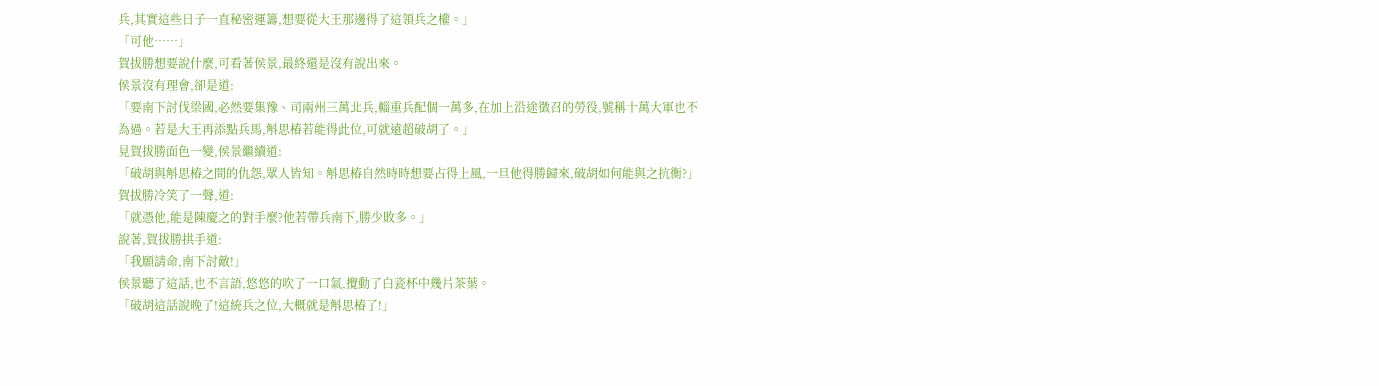兵,其實這些日子一直秘密運籌,想要從大王那邊得了這領兵之權。」
「可他……」
賀拔勝想要說什麼,可看著侯景,最終還是沒有說出來。
侯景沒有理會,卻是道:
「要南下討伐梁國,必然要集豫、司兩州三萬北兵,輜重兵配個一萬多,在加上沿途徵召的勞役,號稱十萬大軍也不為過。若是大王再添點兵馬,斛思椿若能得此位,可就遠超破胡了。」
見賀拔勝面色一變,侯景繼續道:
「破胡與斛思椿之間的仇怨,眾人皆知。斛思椿自然時時想要占得上風,一旦他得勝歸來,破胡如何能與之抗衡?」
賀拔勝冷笑了一聲,道:
「就憑他,能是陳慶之的對手麼?他若帶兵南下,勝少敗多。」
說著,賀拔勝拱手道:
「我願請命,南下討敵!」
侯景聽了這話,也不言語,悠悠的吹了一口氣,攪動了白瓷杯中幾片茶葉。
「破胡這話說晚了!這統兵之位,大概就是斛思椿了!」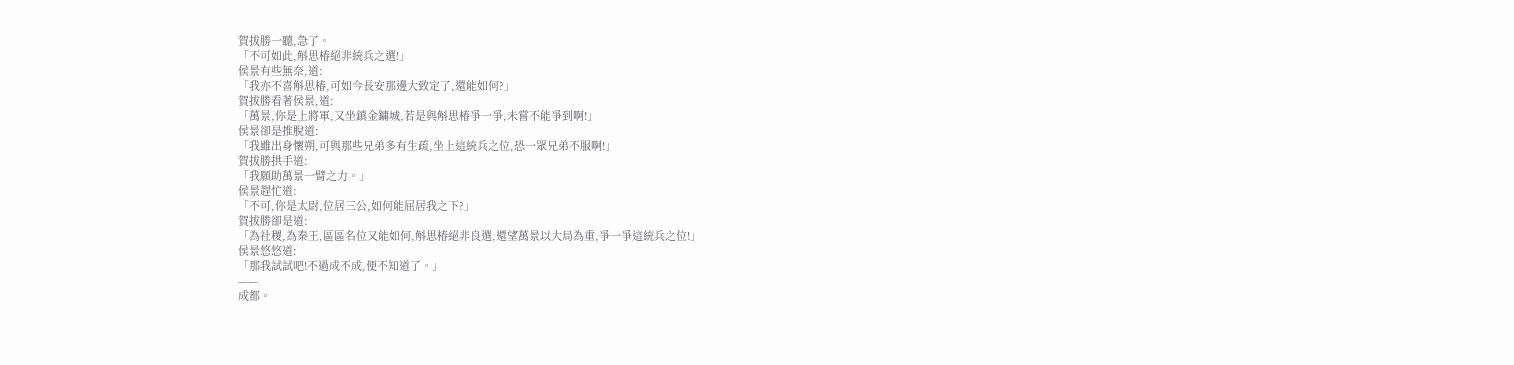賀拔勝一聽,急了。
「不可如此,斛思椿絕非統兵之選!」
侯景有些無奈,道:
「我亦不喜斛思椿,可如今長安那邊大致定了,還能如何?」
賀拔勝看著侯景,道:
「萬景,你是上將軍,又坐鎮金鏞城,若是與斛思椿爭一爭,未嘗不能爭到啊!」
侯景卻是推脫道:
「我雖出身懷朔,可與那些兄弟多有生疏,坐上這統兵之位,恐一眾兄弟不服啊!」
賀拔勝拱手道:
「我願助萬景一臂之力。」
侯景趕忙道:
「不可,你是太尉,位居三公,如何能屈居我之下?」
賀拔勝卻是道:
「為社稷,為秦王,區區名位又能如何,斛思椿絕非良選,還望萬景以大局為重,爭一爭這統兵之位!」
侯景悠悠道:
「那我試試吧!不過成不成,便不知道了。」
——
成都。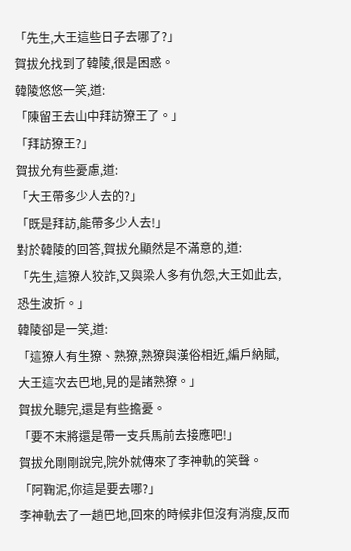「先生,大王這些日子去哪了?」
賀拔允找到了韓陵,很是困惑。
韓陵悠悠一笑,道:
「陳留王去山中拜訪獠王了。」
「拜訪獠王?」
賀拔允有些憂慮,道:
「大王帶多少人去的?」
「既是拜訪,能帶多少人去!」
對於韓陵的回答,賀拔允顯然是不滿意的,道:
「先生,這獠人狡詐,又與梁人多有仇怨,大王如此去,恐生波折。」
韓陵卻是一笑,道:
「這獠人有生獠、熟獠,熟獠與漢俗相近,編戶納賦,大王這次去巴地,見的是諸熟獠。」
賀拔允聽完,還是有些擔憂。
「要不末將還是帶一支兵馬前去接應吧!」
賀拔允剛剛說完,院外就傳來了李神軌的笑聲。
「阿鞠泥,你這是要去哪?」
李神軌去了一趟巴地,回來的時候非但沒有消瘦,反而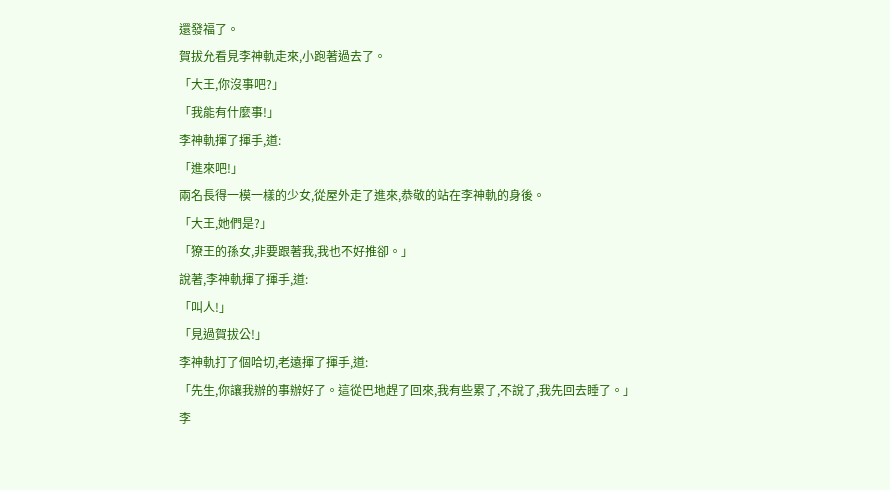還發福了。
賀拔允看見李神軌走來,小跑著過去了。
「大王,你沒事吧?」
「我能有什麼事!」
李神軌揮了揮手,道:
「進來吧!」
兩名長得一模一樣的少女,從屋外走了進來,恭敬的站在李神軌的身後。
「大王,她們是?」
「獠王的孫女,非要跟著我,我也不好推卻。」
說著,李神軌揮了揮手,道:
「叫人!」
「見過賀拔公!」
李神軌打了個哈切,老遠揮了揮手,道:
「先生,你讓我辦的事辦好了。這從巴地趕了回來,我有些累了,不說了,我先回去睡了。」
李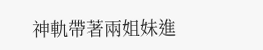神軌帶著兩姐妹進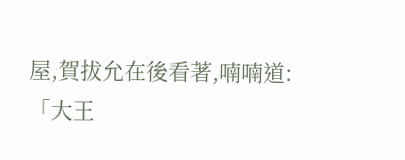屋,賀拔允在後看著,喃喃道:
「大王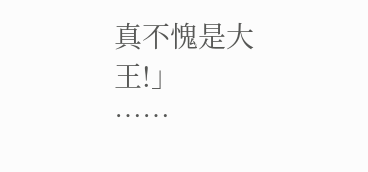真不愧是大王!」
……